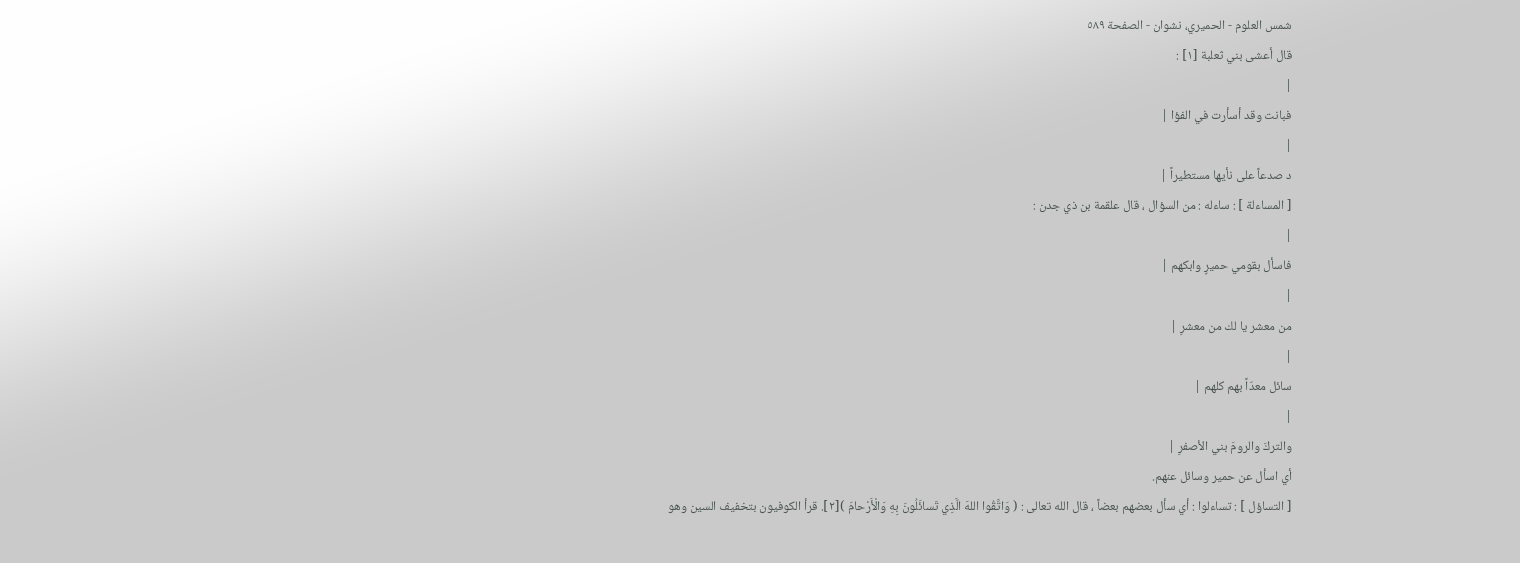شمس العلوم - الحميري، نشوان - الصفحة ٥٨٩
قال أعشى بني ثعلبة [١] :
|
فبانت وقد أسأرت في الفؤا |
|
د صدعاً على نأيها مستطيراً |
[ المساءلة ] : ساءله : من السؤال ، قال علقمة بن ذي جدن :
|
فاسأل بقومي حميرٍ وابكهم |
|
من معشر يا لك من معشرِ |
|
سائل معدّاً بهم كلهم |
|
والتركَ والرومَ بني الأصفرِ |
أي اسأل عن حمير وسائل عنهم.
[ التساؤل ] : تساءلوا : أي سأل بعضهم بعضاً ، قال الله تعالى : ( وَاتَّقُوا اللهَ الَّذِي تَسائَلُونَ بِهِ وَالْأَرْحامَ )[٢]. قرأ الكوفيون بتخفيف السين وهو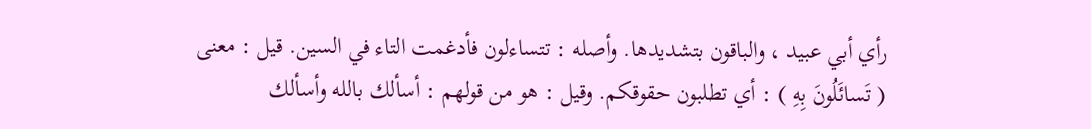رأي أبي عبيد ، والباقون بتشديدها. وأصله : تتساءلون فأدغمت التاء في السين. قيل : معنى ( تَسائَلُونَ بِهِ ) : أي تطلبون حقوقكم. وقيل : هو من قولهم : أسألك بالله وأسألك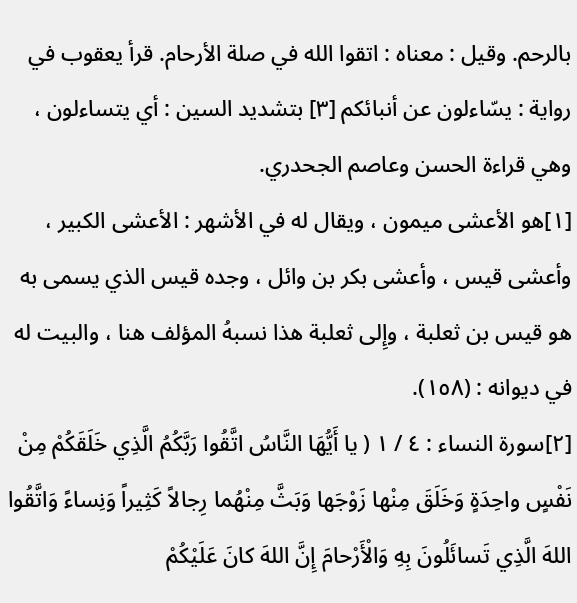بالرحم. وقيل : معناه : اتقوا الله في صلة الأرحام. قرأ يعقوب في رواية : يسّاءلون عن أنبائكم [٣] بتشديد السين : أي يتساءلون ، وهي قراءة الحسن وعاصم الجحدري.
[١]هو الأعشى ميمون ، ويقال له في الأشهر : الأعشى الكبير ، وأعشى قيس ، وأعشى بكر بن وائل ، وجده قيس الذي يسمى به هو قيس بن ثعلبة ، وإِلى ثعلبة هذا نسبهُ المؤلف هنا ، والبيت له في ديوانه : (١٥٨).
[٢]سورة النساء : ٤ / ١ ( يا أَيُّهَا النَّاسُ اتَّقُوا رَبَّكُمُ الَّذِي خَلَقَكُمْ مِنْ نَفْسٍ واحِدَةٍ وَخَلَقَ مِنْها زَوْجَها وَبَثَّ مِنْهُما رِجالاً كَثِيراً وَنِساءً وَاتَّقُوا اللهَ الَّذِي تَسائَلُونَ بِهِ وَالْأَرْحامَ إِنَّ اللهَ كانَ عَلَيْكُمْ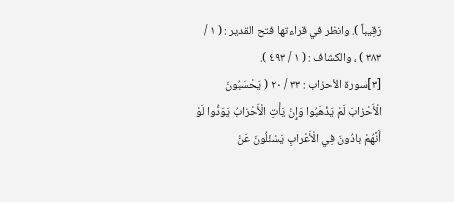رَقِيباً ). وانظر في قراءتها فتح القدير : ( ١ / ٣٨٣ ) ، والكشاف : ( ١ / ٤٩٣ ).
[٣]سورة الأحزاب : ٣٣ / ٢٠ ( يَحْسَبُونَ الْأَحْزابَ لَمْ يَذْهَبُوا وَإِنْ يَأْتِ الْأَحْزابُ يَوَدُّوا لَوْ أَنَّهُمْ بادُونَ فِي الْأَعْرابِ يَسْئَلُونَ عَنْ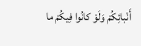أَنْبائِكُمْ وَلَوْ كانُوا فِيكُمْ ما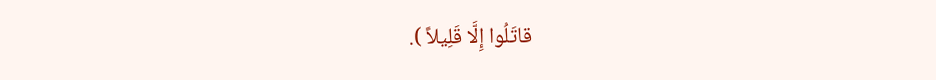قاتَلُوا إِلَّا قَلِيلاً ).